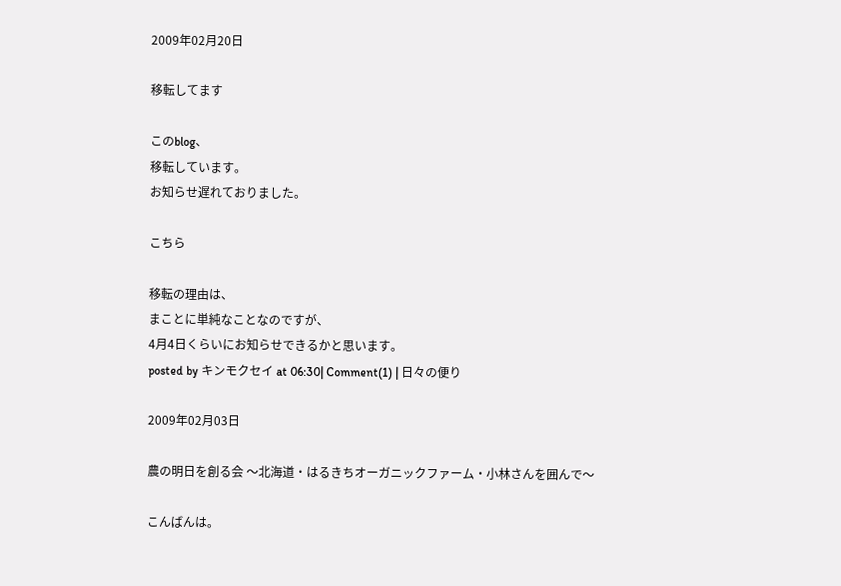2009年02月20日

移転してます

このblog、
移転しています。
お知らせ遅れておりました。

こちら

移転の理由は、
まことに単純なことなのですが、
4月4日くらいにお知らせできるかと思います。
posted by キンモクセイ at 06:30| Comment(1) | 日々の便り

2009年02月03日

農の明日を創る会 〜北海道・はるきちオーガニックファーム・小林さんを囲んで〜

こんばんは。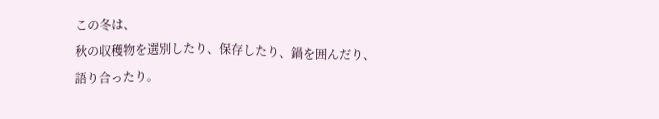この冬は、
秋の収穫物を選別したり、保存したり、鍋を囲んだり、
語り合ったり。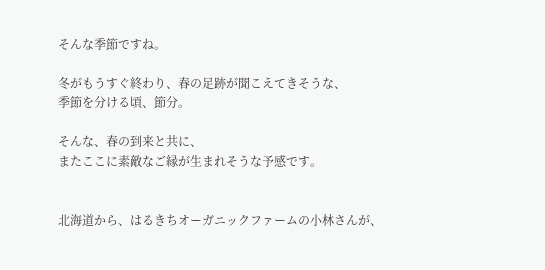そんな季節ですね。

冬がもうすぐ終わり、春の足跡が聞こえてきそうな、
季節を分ける頃、節分。

そんな、春の到来と共に、
またここに素敵なご縁が生まれそうな予感です。


北海道から、はるきちオーガニックファームの小林さんが、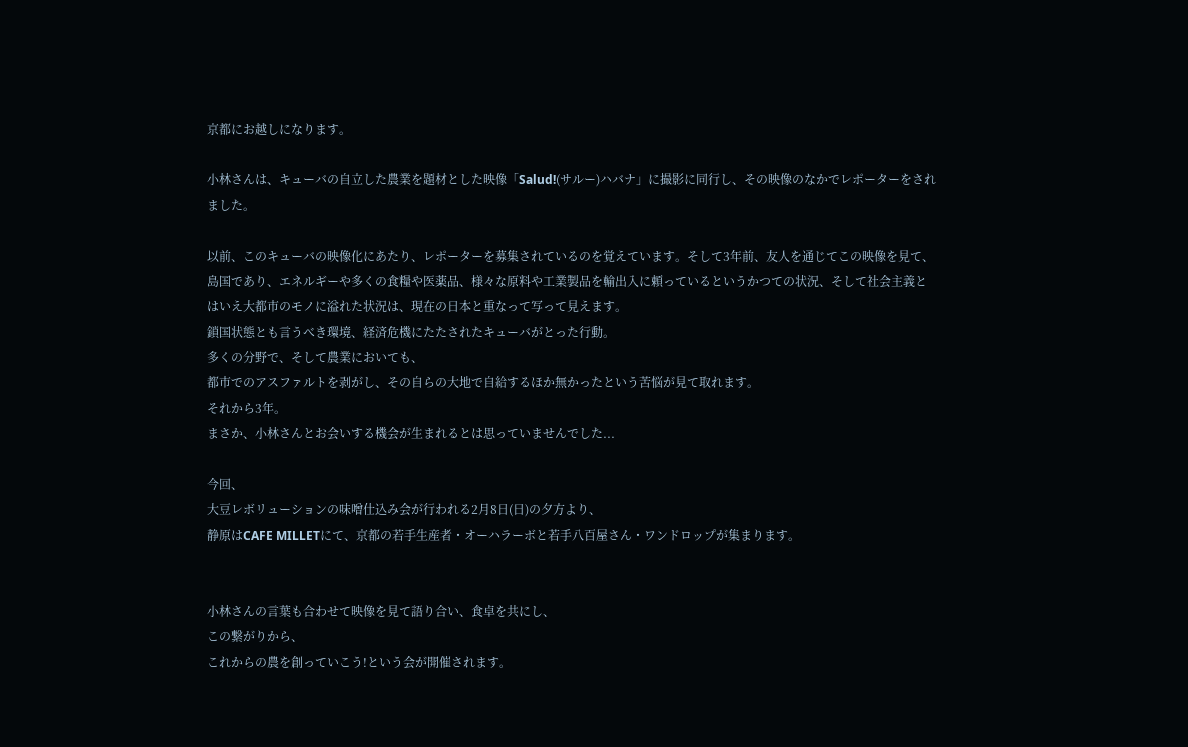京都にお越しになります。

小林さんは、キューバの自立した農業を題材とした映像「Salud!(サルー)ハバナ」に撮影に同行し、その映像のなかでレポーターをされました。

以前、このキューバの映像化にあたり、レポーターを募集されているのを覚えています。そして3年前、友人を通じてこの映像を見て、
島国であり、エネルギーや多くの食糧や医薬品、様々な原料や工業製品を輸出入に頼っているというかつての状況、そして社会主義とはいえ大都市のモノに溢れた状況は、現在の日本と重なって写って見えます。
鎖国状態とも言うべき環境、経済危機にたたされたキューバがとった行動。
多くの分野で、そして農業においても、
都市でのアスファルトを剥がし、その自らの大地で自給するほか無かったという苦悩が見て取れます。
それから3年。
まさか、小林さんとお会いする機会が生まれるとは思っていませんでした...

今回、
大豆レボリューションの味噌仕込み会が行われる2月8日(日)の夕方より、
静原はCAFE MILLETにて、京都の若手生産者・オーハラーボと若手八百屋さん・ワンドロップが集まります。


小林さんの言葉も合わせて映像を見て語り合い、食卓を共にし、
この繋がりから、
これからの農を創っていこう!という会が開催されます。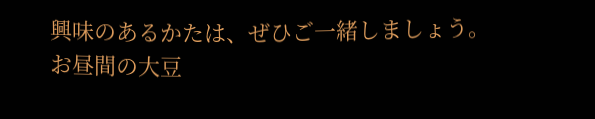興味のあるかたは、ぜひご一緒しましょう。
お昼間の大豆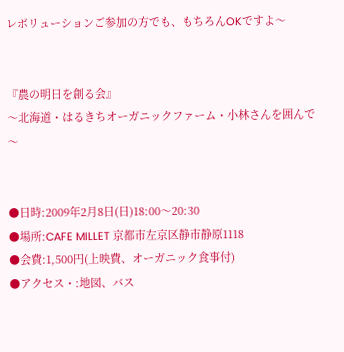レボリューションご参加の方でも、もちろんOKですよ〜


『農の明日を創る会』
〜北海道・はるきちオーガニックファーム・小林さんを囲んで〜


●日時:2009年2月8日(日)18:00〜20:30
●場所:CAFE MILLET 京都市左京区静市静原1118
●会費:1,500円(上映費、オーガニック食事付)
●アクセス・:地図、バス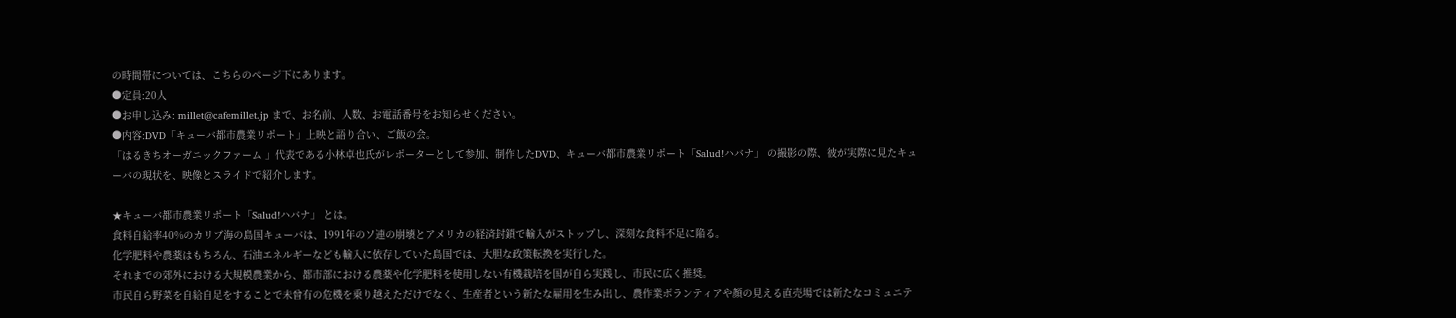の時間帯については、こちらのページ下にあります。
●定員:20人
●お申し込み: millet@cafemillet.jp まで、お名前、人数、お電話番号をお知らせください。
●内容:DVD「キューバ都市農業リポート」上映と語り合い、ご飯の会。
「はるきちオーガニックファーム 」代表である小林卓也氏がレポーターとして参加、制作したDVD、キューバ都市農業リポート「Salud!ハバナ」 の撮影の際、彼が実際に見たキューバの現状を、映像とスライドで紹介します。

★キューバ都市農業リポート「Salud!ハバナ」 とは。
食料自給率40%のカリブ海の島国キューバは、1991年のソ連の崩壊とアメリカの経済封鎖で輸入がストップし、深刻な食料不足に陥る。
化学肥料や農薬はもちろん、石油エネルギーなども輸入に依存していた島国では、大胆な政策転換を実行した。
それまでの郊外における大規模農業から、都市部における農薬や化学肥料を使用しない有機栽培を国が自ら実践し、市民に広く推奨。
市民自ら野菜を自給自足をすることで未曾有の危機を乗り越えただけでなく、生産者という新たな雇用を生み出し、農作業ボランティアや顔の見える直売場では新たなコミュニテ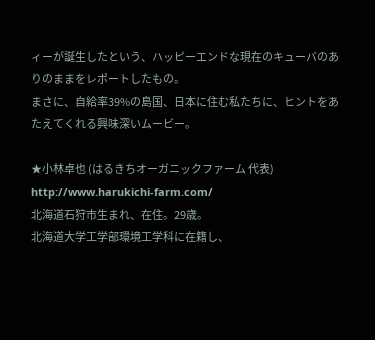ィーが誕生したという、ハッピーエンドな現在のキューバのありのままをレポートしたもの。
まさに、自給率39%の島国、日本に住む私たちに、ヒントをあたえてくれる興味深いムービー。

★小林卓也 (はるきちオーガニックファーム 代表)
http://www.harukichi-farm.com/
北海道石狩市生まれ、在住。29歳。
北海道大学工学部環境工学科に在籍し、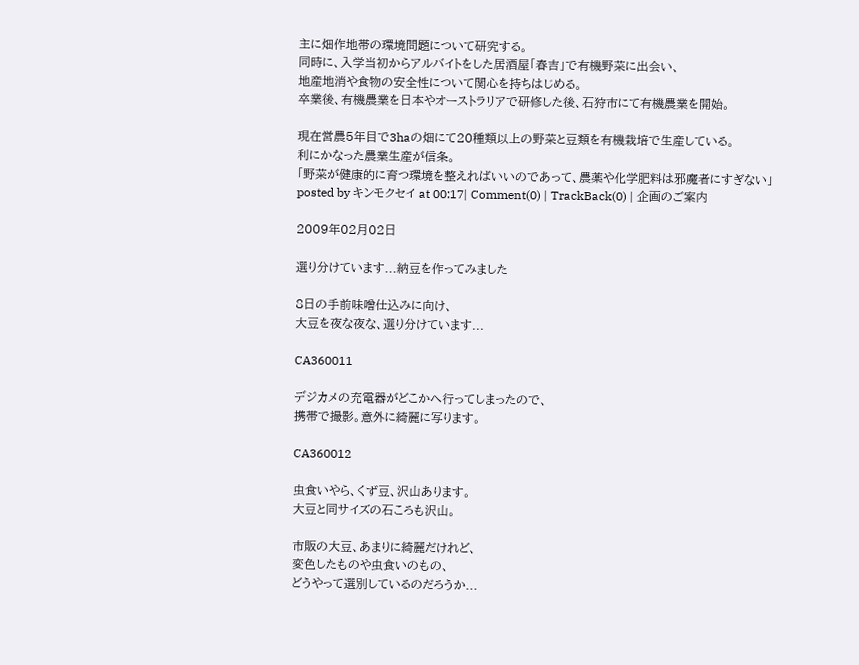主に畑作地帯の環境問題について研究する。
同時に、入学当初からアルバイトをした居酒屋「春吉」で有機野菜に出会い、
地産地消や食物の安全性について関心を持ちはじめる。
卒業後、有機農業を日本やオーストラリアで研修した後、石狩市にて有機農業を開始。

現在営農5年目で3haの畑にて20種類以上の野菜と豆類を有機栽培で生産している。
利にかなった農業生産が信条。
「野菜が健康的に育つ環境を整えればいいのであって、農薬や化学肥料は邪魔者にすぎない」
posted by キンモクセイ at 00:17| Comment(0) | TrackBack(0) | 企画のご案内

2009年02月02日

選り分けています...納豆を作ってみました

8日の手前味噌仕込みに向け、
大豆を夜な夜な、選り分けています...

CA360011

デジカメの充電器がどこかへ行ってしまったので、
携帯で撮影。意外に綺麗に写ります。

CA360012

虫食いやら、くず豆、沢山あります。
大豆と同サイズの石ころも沢山。

市販の大豆、あまりに綺麗だけれど、
変色したものや虫食いのもの、
どうやって選別しているのだろうか...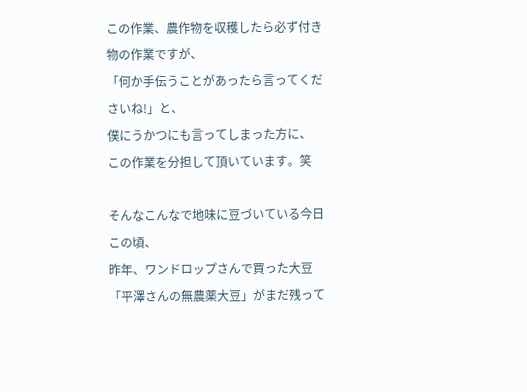この作業、農作物を収穫したら必ず付き物の作業ですが、
「何か手伝うことがあったら言ってくださいね!」と、
僕にうかつにも言ってしまった方に、
この作業を分担して頂いています。笑

そんなこんなで地味に豆づいている今日この頃、
昨年、ワンドロップさんで買った大豆「平澤さんの無農薬大豆」がまだ残って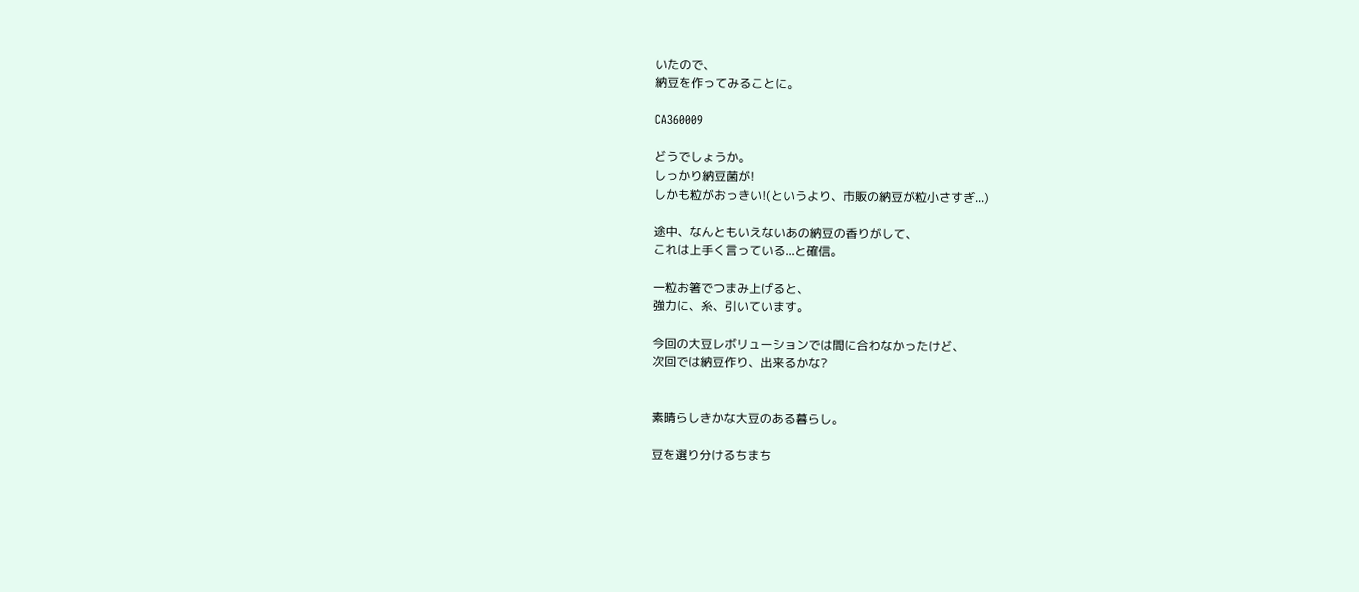いたので、
納豆を作ってみることに。

CA360009

どうでしょうか。
しっかり納豆菌が!
しかも粒がおっきい!(というより、市販の納豆が粒小さすぎ...)

途中、なんともいえないあの納豆の香りがして、
これは上手く言っている...と確信。

一粒お箸でつまみ上げると、
強力に、糸、引いています。

今回の大豆レボリューションでは間に合わなかったけど、
次回では納豆作り、出来るかな?


素晴らしきかな大豆のある暮らし。

豆を選り分けるちまち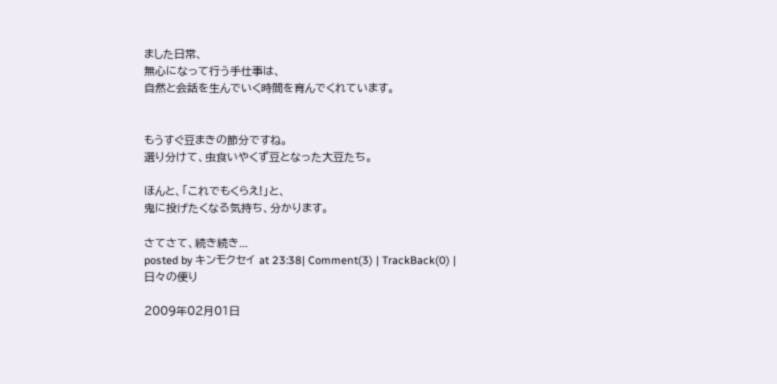ました日常、
無心になって行う手仕事は、
自然と会話を生んでいく時間を育んでくれています。


もうすぐ豆まきの節分ですね。
選り分けて、虫食いやくず豆となった大豆たち。

ほんと、「これでもくらえ!」と、
鬼に投げたくなる気持ち、分かります。

さてさて、続き続き...
posted by キンモクセイ at 23:38| Comment(3) | TrackBack(0) | 日々の便り

2009年02月01日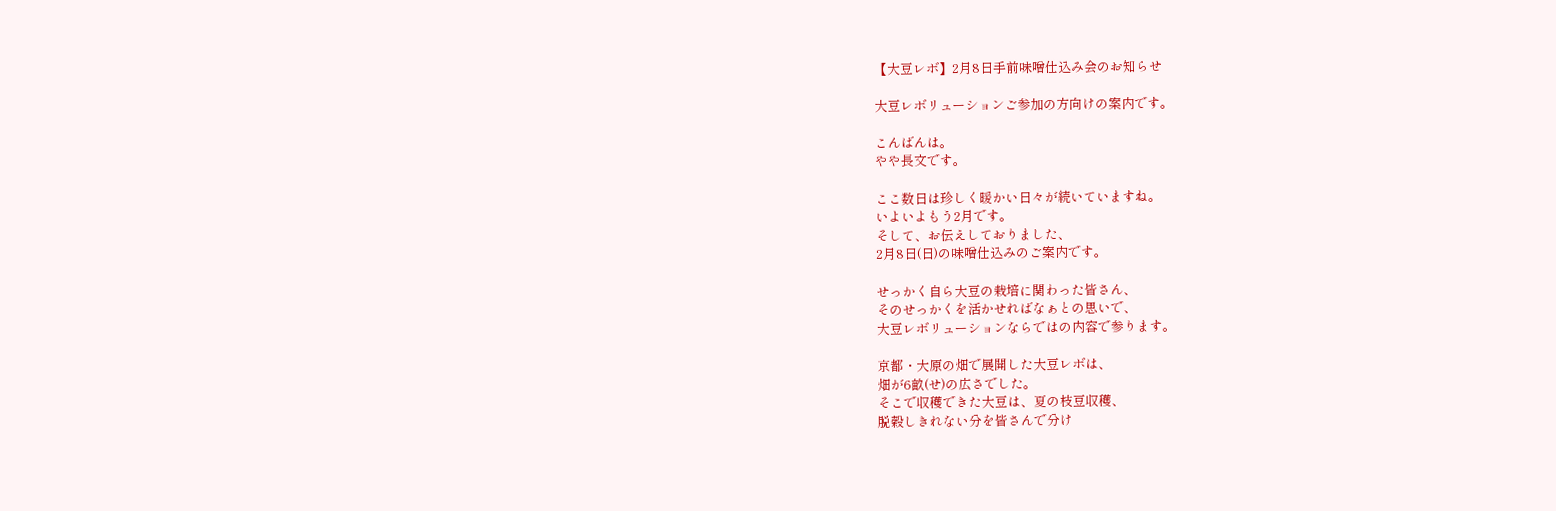【大豆レボ】2月8日手前味噌仕込み会のお知らせ

大豆レボリューションご参加の方向けの案内です。

こんばんは。
やや長文です。

ここ数日は珍しく暖かい日々が続いていますね。
いよいよもう2月です。
そして、お伝えしておりました、
2月8日(日)の味噌仕込みのご案内です。

せっかく自ら大豆の栽培に関わった皆さん、
そのせっかくを活かせればなぁとの思いで、
大豆レボリューションならではの内容で参ります。

京都・大原の畑で展開した大豆レボは、
畑が6畝(せ)の広さでした。
そこで収穫できた大豆は、夏の枝豆収穫、
脱穀しきれない分を皆さんで分け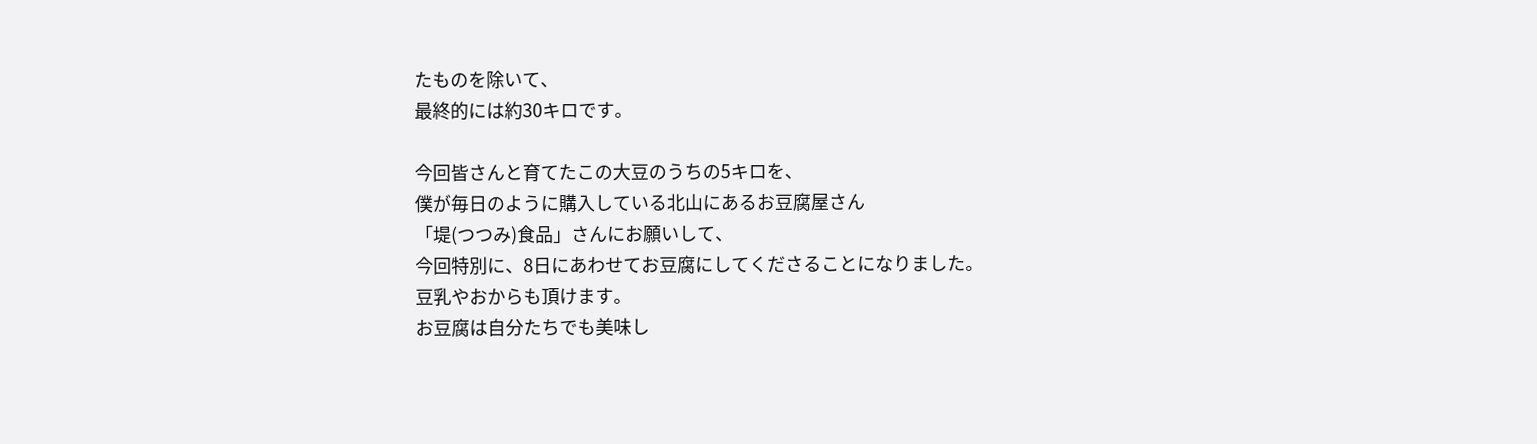たものを除いて、
最終的には約30キロです。

今回皆さんと育てたこの大豆のうちの5キロを、
僕が毎日のように購入している北山にあるお豆腐屋さん
「堤(つつみ)食品」さんにお願いして、
今回特別に、8日にあわせてお豆腐にしてくださることになりました。
豆乳やおからも頂けます。
お豆腐は自分たちでも美味し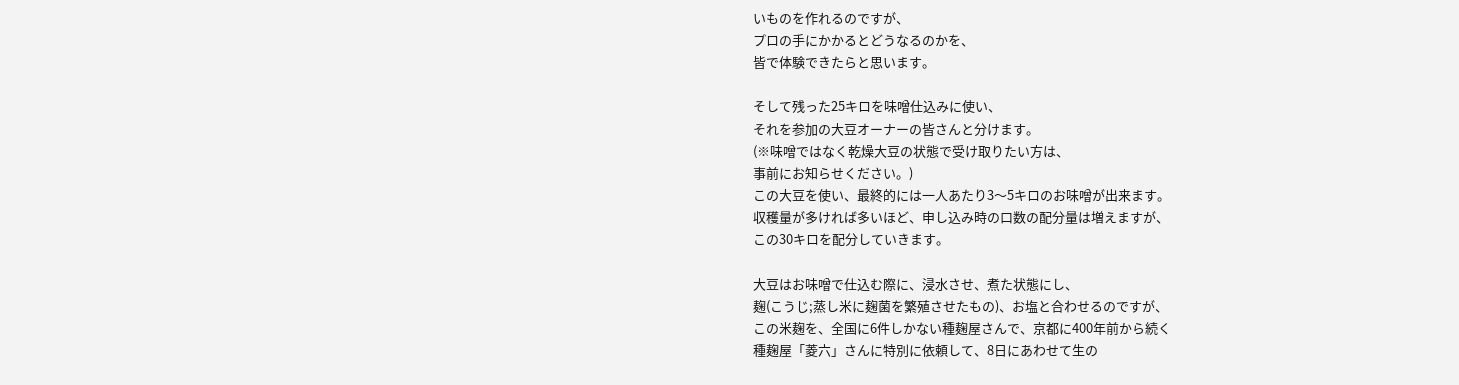いものを作れるのですが、
プロの手にかかるとどうなるのかを、
皆で体験できたらと思います。

そして残った25キロを味噌仕込みに使い、
それを参加の大豆オーナーの皆さんと分けます。
(※味噌ではなく乾燥大豆の状態で受け取りたい方は、
事前にお知らせください。)
この大豆を使い、最終的には一人あたり3〜5キロのお味噌が出来ます。
収穫量が多ければ多いほど、申し込み時の口数の配分量は増えますが、
この30キロを配分していきます。

大豆はお味噌で仕込む際に、浸水させ、煮た状態にし、
麹(こうじ;蒸し米に麹菌を繁殖させたもの)、お塩と合わせるのですが、
この米麹を、全国に6件しかない種麹屋さんで、京都に400年前から続く
種麹屋「菱六」さんに特別に依頼して、8日にあわせて生の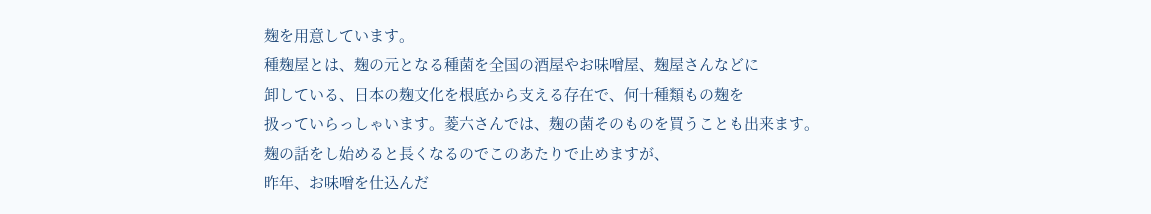麹を用意しています。
種麹屋とは、麹の元となる種菌を全国の酒屋やお味噌屋、麹屋さんなどに
卸している、日本の麹文化を根底から支える存在で、何十種類もの麹を
扱っていらっしゃいます。菱六さんでは、麹の菌そのものを買うことも出来ます。
麹の話をし始めると長くなるのでこのあたりで止めますが、
昨年、お味噌を仕込んだ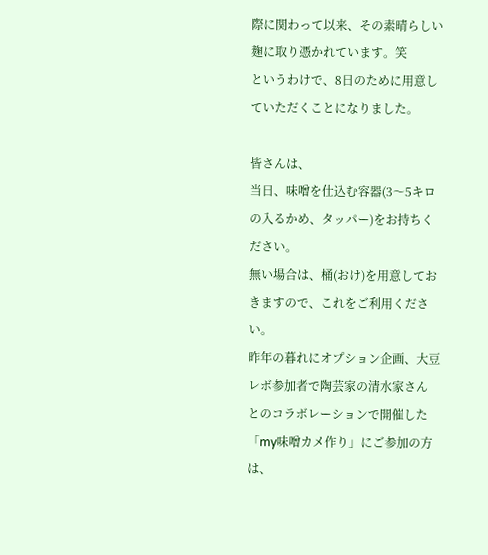際に関わって以来、その素晴らしい麹に取り憑かれています。笑
というわけで、8日のために用意していただくことになりました。

皆さんは、
当日、味噌を仕込む容器(3〜5キロの入るかめ、タッパー)をお持ちください。
無い場合は、桶(おけ)を用意しておきますので、これをご利用ください。
昨年の暮れにオプション企画、大豆レボ参加者で陶芸家の清水家さん
とのコラボレーションで開催した「my味噌カメ作り」にご参加の方は、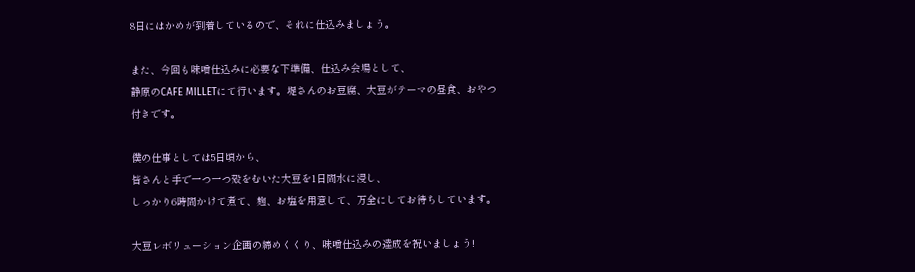8日にはかめが到着しているので、それに仕込みましょう。

また、今回も味噌仕込みに必要な下準備、仕込み会場として、
静原のCAFE MILLETにて行います。堤さんのお豆腐、大豆がテーマの昼食、おやつ
付きです。

僕の仕事としては5日頃から、
皆さんと手で一つ一つ殻をむいた大豆を1日間水に浸し、
しっかり6時間かけて煮て、麹、お塩を用意して、万全にしてお待ちしています。

大豆レボリューション企画の締めくくり、味噌仕込みの達成を祝いましょう!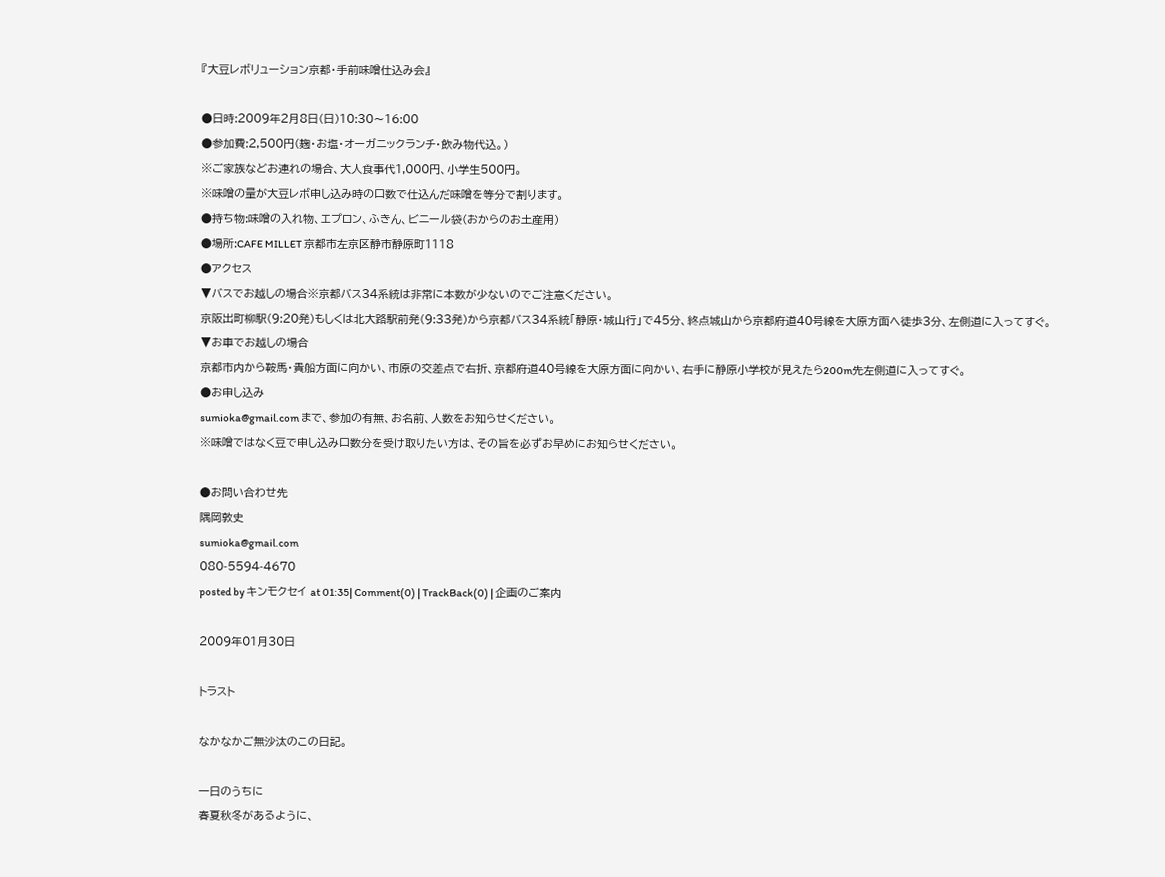『大豆レボリューション京都・手前味噌仕込み会』

●日時:2009年2月8日(日)10:30〜16:00
●参加費:2,500円(麹・お塩・オーガニックランチ・飲み物代込。)
※ご家族などお連れの場合、大人食事代1,000円、小学生500円。
※味噌の量が大豆レボ申し込み時の口数で仕込んだ味噌を等分で割ります。
●持ち物:味噌の入れ物、エプロン、ふきん、ビニール袋(おからのお土産用)
●場所:CAFE MILLET 京都市左京区静市静原町1118
●アクセス
▼バスでお越しの場合※京都バス34系統は非常に本数が少ないのでご注意ください。
京阪出町柳駅(9:20発)もしくは北大路駅前発(9:33発)から京都バス34系統「静原・城山行」で45分、終点城山から京都府道40号線を大原方面へ徒歩3分、左側道に入ってすぐ。
▼お車でお越しの場合
京都市内から鞍馬・貴船方面に向かい、市原の交差点で右折、京都府道40号線を大原方面に向かい、右手に静原小学校が見えたら200m先左側道に入ってすぐ。
●お申し込み
sumioka@gmail.com まで、参加の有無、お名前、人数をお知らせください。
※味噌ではなく豆で申し込み口数分を受け取りたい方は、その旨を必ずお早めにお知らせください。

●お問い合わせ先
隅岡敦史
sumioka@gmail.com
080-5594-4670
posted by キンモクセイ at 01:35| Comment(0) | TrackBack(0) | 企画のご案内

2009年01月30日

トラスト

なかなかご無沙汰のこの日記。

一日のうちに
春夏秋冬があるように、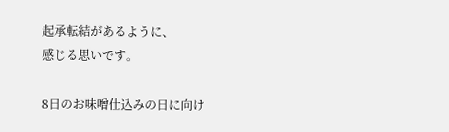起承転結があるように、
感じる思いです。

8日のお味噌仕込みの日に向け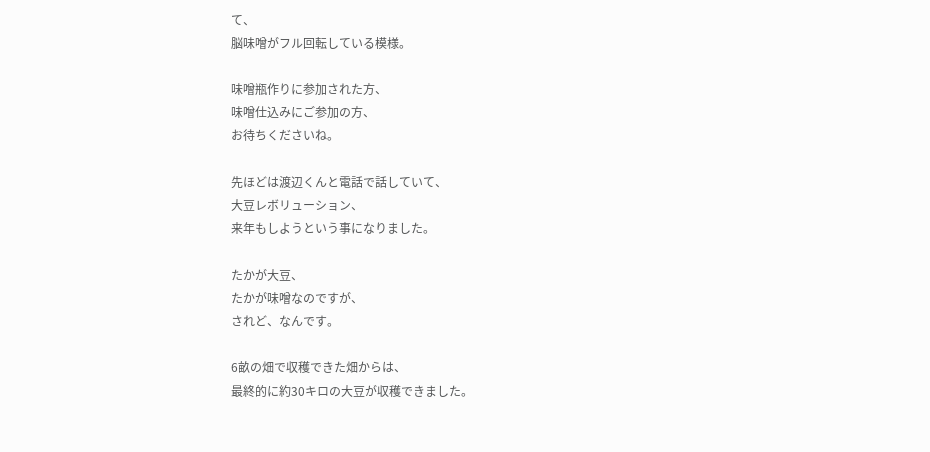て、
脳味噌がフル回転している模様。

味噌瓶作りに参加された方、
味噌仕込みにご参加の方、
お待ちくださいね。

先ほどは渡辺くんと電話で話していて、
大豆レボリューション、
来年もしようという事になりました。

たかが大豆、
たかが味噌なのですが、
されど、なんです。

6畝の畑で収穫できた畑からは、
最終的に約30キロの大豆が収穫できました。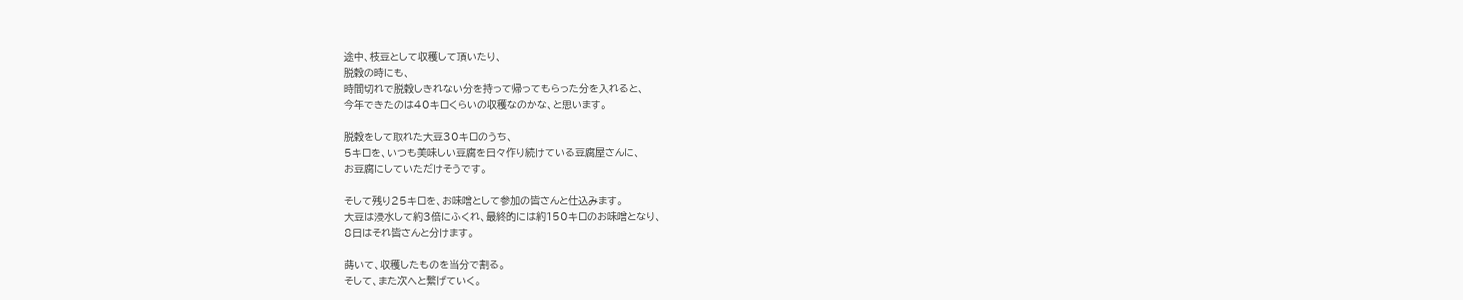途中、枝豆として収穫して頂いたり、
脱穀の時にも、
時間切れで脱穀しきれない分を持って帰ってもらった分を入れると、
今年できたのは40キロくらいの収穫なのかな、と思います。

脱穀をして取れた大豆30キロのうち、
5キロを、いつも美味しい豆腐を日々作り続けている豆腐屋さんに、
お豆腐にしていただけそうです。

そして残り25キロを、お味噌として参加の皆さんと仕込みます。
大豆は浸水して約3倍にふくれ、最終的には約150キロのお味噌となり、
8日はそれ皆さんと分けます。

蒔いて、収穫したものを当分で割る。
そして、また次へと繋げていく。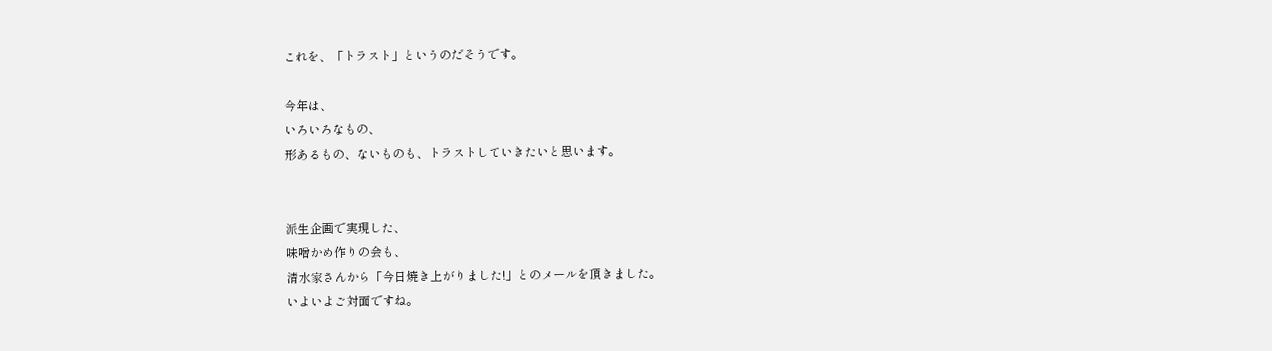これを、「トラスト」というのだそうです。

今年は、
いろいろなもの、
形あるもの、ないものも、トラストしていきたいと思います。


派生企画で実現した、
味噌かめ作りの会も、
清水家さんから「今日焼き上がりました!」とのメールを頂きました。
いよいよご対面ですね。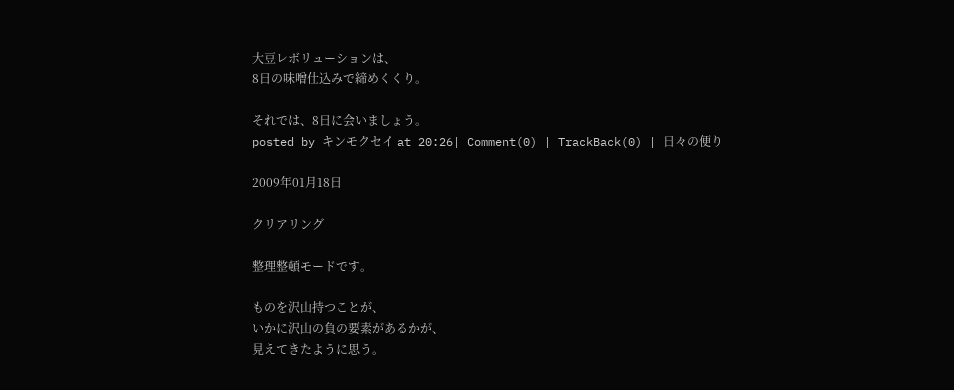大豆レボリューションは、
8日の味噌仕込みで締めくくり。

それでは、8日に会いましょう。
posted by キンモクセイ at 20:26| Comment(0) | TrackBack(0) | 日々の便り

2009年01月18日

クリアリング

整理整頓モードです。

ものを沢山持つことが、
いかに沢山の負の要素があるかが、
見えてきたように思う。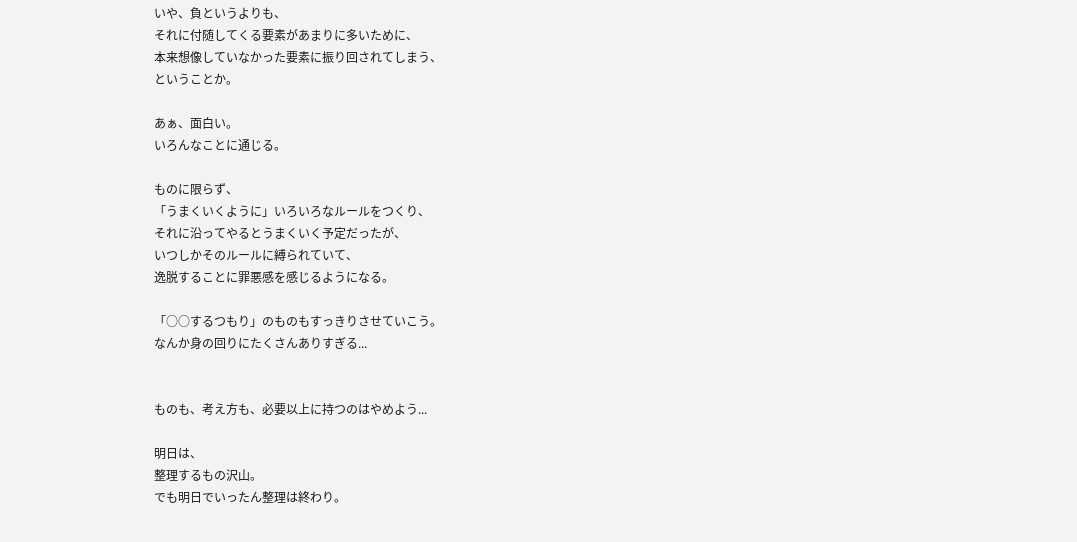いや、負というよりも、
それに付随してくる要素があまりに多いために、
本来想像していなかった要素に振り回されてしまう、
ということか。

あぁ、面白い。
いろんなことに通じる。

ものに限らず、
「うまくいくように」いろいろなルールをつくり、
それに沿ってやるとうまくいく予定だったが、
いつしかそのルールに縛られていて、
逸脱することに罪悪感を感じるようになる。

「○○するつもり」のものもすっきりさせていこう。
なんか身の回りにたくさんありすぎる...


ものも、考え方も、必要以上に持つのはやめよう...

明日は、
整理するもの沢山。
でも明日でいったん整理は終わり。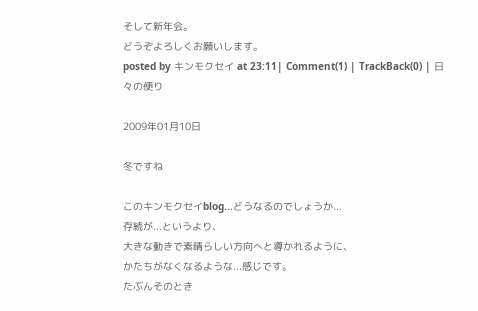そして新年会。
どうぞよろしくお願いします。
posted by キンモクセイ at 23:11| Comment(1) | TrackBack(0) | 日々の便り

2009年01月10日

冬ですね

このキンモクセイblog...どうなるのでしょうか...
存続が...というより、
大きな動きで素晴らしい方向へと導かれるように、
かたちがなくなるような...感じです。
たぶんそのとき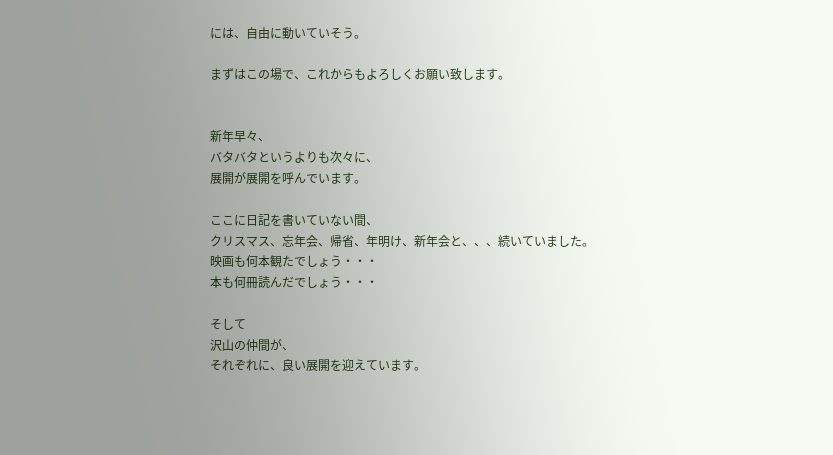には、自由に動いていそう。

まずはこの場で、これからもよろしくお願い致します。


新年早々、
バタバタというよりも次々に、
展開が展開を呼んでいます。

ここに日記を書いていない間、
クリスマス、忘年会、帰省、年明け、新年会と、、、続いていました。
映画も何本観たでしょう・・・
本も何冊読んだでしょう・・・

そして
沢山の仲間が、
それぞれに、良い展開を迎えています。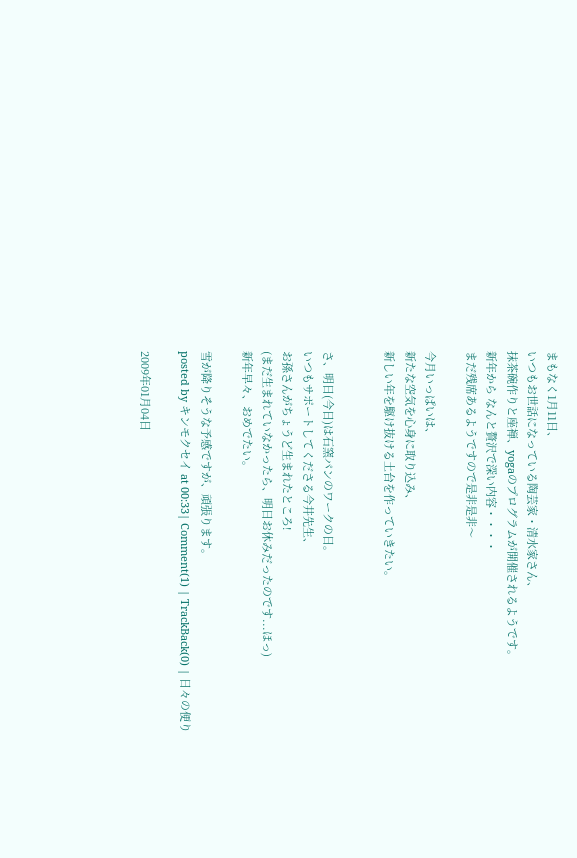まもなく1月11日、
いつもお世話になっている陶芸家・清水家さん、
抹茶碗作りと座禅、yogaのプログラムが開催されるようです。
新年から なんと贅沢で深い内容・・・・
まだ残席あるようですので是非是非〜

今月いっぱいは、
新たな空気を心身に取り込み、
新しい年を駆け抜ける土台を作っていきたい。


さ、明日(今日)は石窯パンのワークの日。
いつもサポートしてくださる今井先生、
お孫さんがちょうど生まれたところ!
(まだ生まれていなかったら、明日お休みだったのです...ほっ)
新年早々、おめでたい。

雪が降りそうな予感ですが、頑張ります。
posted by キンモクセイ at 00:33| Comment(1) | TrackBack(0) | 日々の便り

2009年01月04日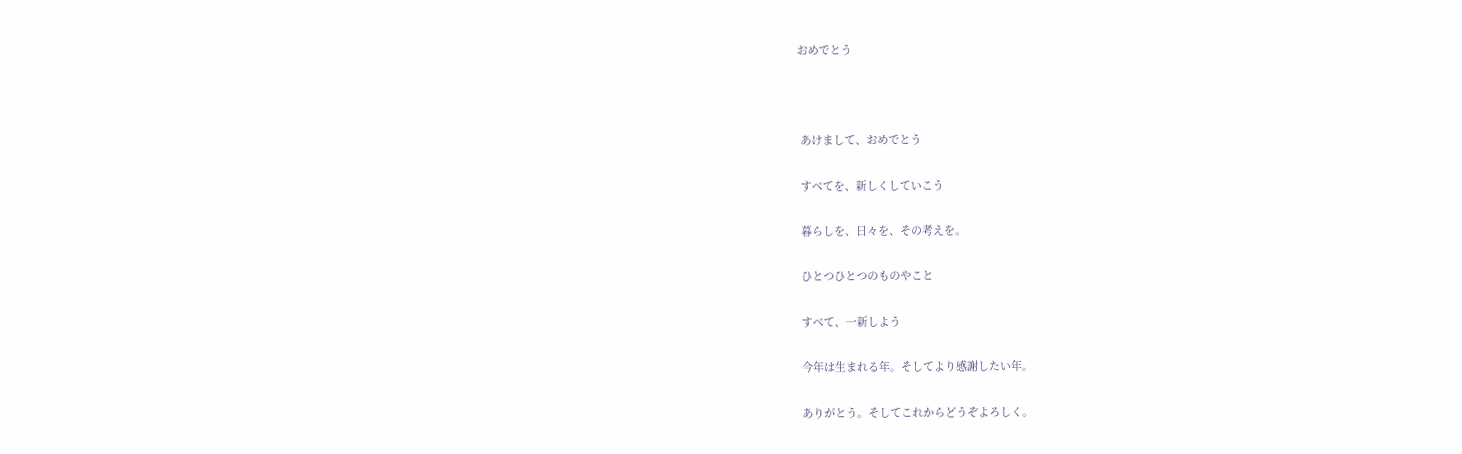おめでとう



 あけまして、おめでとう

 すべてを、新しくしていこう

 暮らしを、日々を、その考えを。

 ひとつひとつのものやこと

 すべて、一新しよう

 今年は生まれる年。そしてより感謝したい年。

 ありがとう。そしてこれからどうぞよろしく。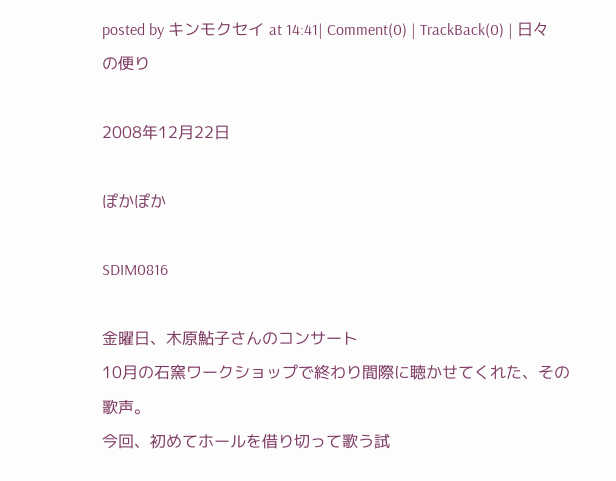posted by キンモクセイ at 14:41| Comment(0) | TrackBack(0) | 日々の便り

2008年12月22日

ぽかぽか

SDIM0816

金曜日、木原鮎子さんのコンサート
10月の石窯ワークショップで終わり間際に聴かせてくれた、その歌声。
今回、初めてホールを借り切って歌う試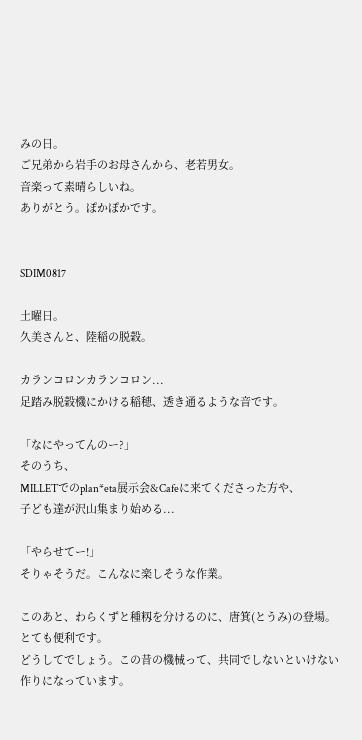みの日。
ご兄弟から岩手のお母さんから、老若男女。
音楽って素晴らしいね。
ありがとう。ぽかぽかです。


SDIM0817

土曜日。
久美さんと、陸稲の脱穀。

カランコロンカランコロン...
足踏み脱穀機にかける稲穂、透き通るような音です。

「なにやってんのー?」
そのうち、
MILLETでのplan*eta展示会&Cafeに来てくださった方や、
子ども達が沢山集まり始める...

「やらせてー!」
そりゃそうだ。こんなに楽しそうな作業。

このあと、わらくずと種籾を分けるのに、唐箕(とうみ)の登場。
とても便利です。
どうしてでしょう。この昔の機械って、共同でしないといけない作りになっています。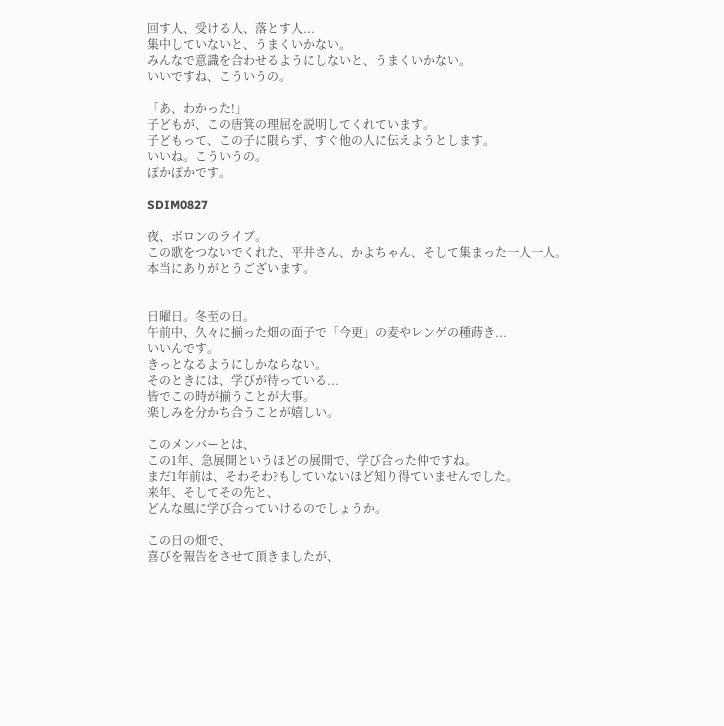回す人、受ける人、落とす人...
集中していないと、うまくいかない。
みんなで意識を合わせるようにしないと、うまくいかない。
いいですね、こういうの。

「あ、わかった!」
子どもが、この唐箕の理屈を説明してくれています。
子どもって、この子に限らず、すぐ他の人に伝えようとします。
いいね。こういうの。
ぽかぽかです。

SDIM0827

夜、ボロンのライブ。
この歌をつないでくれた、平井さん、かよちゃん、そして集まった一人一人。
本当にありがとうございます。


日曜日。冬至の日。
午前中、久々に揃った畑の面子で「今更」の麦やレンゲの種蒔き...
いいんです。
きっとなるようにしかならない。
そのときには、学びが待っている...
皆でこの時が揃うことが大事。
楽しみを分かち合うことが嬉しい。

このメンバーとは、
この1年、急展開というほどの展開で、学び合った仲ですね。
まだ1年前は、そわそわ?もしていないほど知り得ていませんでした。
来年、そしてその先と、
どんな風に学び合っていけるのでしょうか。

この日の畑で、
喜びを報告をさせて頂きましたが、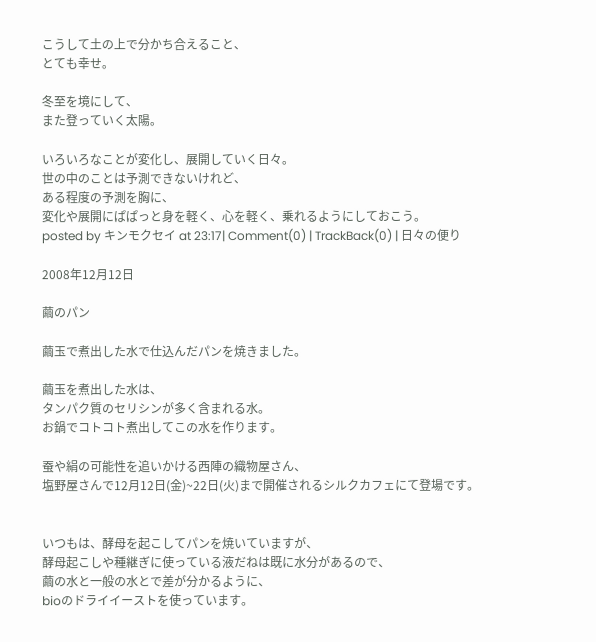こうして土の上で分かち合えること、
とても幸せ。

冬至を境にして、
また登っていく太陽。

いろいろなことが変化し、展開していく日々。
世の中のことは予測できないけれど、
ある程度の予測を胸に、
変化や展開にぱぱっと身を軽く、心を軽く、乗れるようにしておこう。
posted by キンモクセイ at 23:17| Comment(0) | TrackBack(0) | 日々の便り

2008年12月12日

繭のパン

繭玉で煮出した水で仕込んだパンを焼きました。

繭玉を煮出した水は、
タンパク質のセリシンが多く含まれる水。
お鍋でコトコト煮出してこの水を作ります。

蚕や絹の可能性を追いかける西陣の織物屋さん、
塩野屋さんで12月12日(金)~22日(火)まで開催されるシルクカフェにて登場です。


いつもは、酵母を起こしてパンを焼いていますが、
酵母起こしや種継ぎに使っている液だねは既に水分があるので、
繭の水と一般の水とで差が分かるように、
bioのドライイーストを使っています。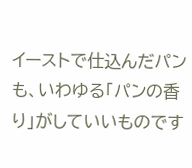イーストで仕込んだパンも、いわゆる「パンの香り」がしていいものです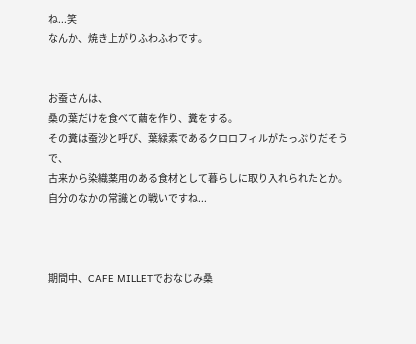ね...笑
なんか、焼き上がりふわふわです。


お蚕さんは、
桑の葉だけを食べて繭を作り、糞をする。
その糞は蚕沙と呼び、葉緑素であるクロロフィルがたっぷりだそうで、
古来から染織薬用のある食材として暮らしに取り入れられたとか。
自分のなかの常識との戦いですね...



期間中、CAFE MILLETでおなじみ桑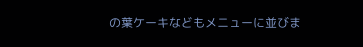の葉ケーキなどもメニューに並びま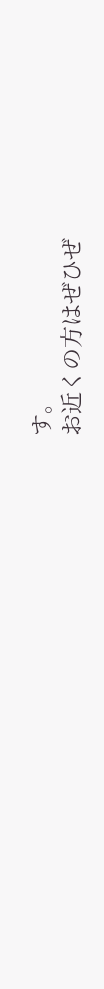す。
お近くの方はぜひぜ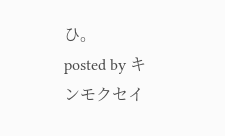ひ。
posted by キンモクセイ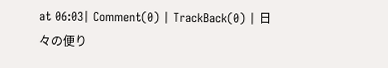at 06:03| Comment(0) | TrackBack(0) | 日々の便り